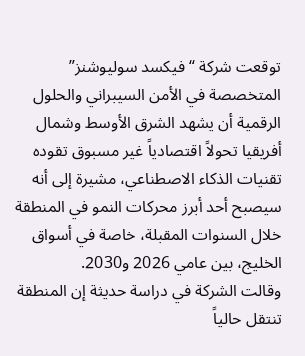توقعت شركة “فيكسد سوليوشنز” المتخصصة في الأمن السيبراني والحلول الرقمية أن يشهد الشرق الأوسط وشمال أفريقيا تحولاً اقتصادياً غير مسبوق تقوده تقنيات الذكاء الاصطناعي، مشيرة إلى أنه سيصبح أحد أبرز محركات النمو في المنطقة خلال السنوات المقبلة، خاصة في أسواق الخليج، بين عامي 2026 و2030.
وقالت الشركة في دراسة حديثة إن المنطقة تنتقل حالياً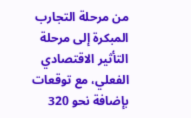من مرحلة التجارب المبكرة إلى مرحلة التأثير الاقتصادي الفعلي، مع توقعات بإضافة نحو 320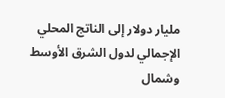مليار دولار إلى الناتج المحلي الإجمالي لدول الشرق الأوسط وشمال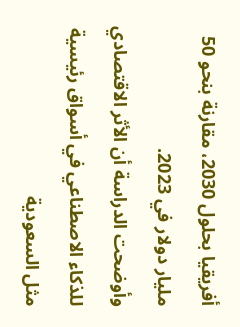أفريقيا بحلول 2030، مقارنة بنحو 50 مليار دولار في 2023.
وأوضحت الدراسة أن الأثر الاقتصادي للذكاء الاصطناعي في أسواق رئيسية مثل السعودية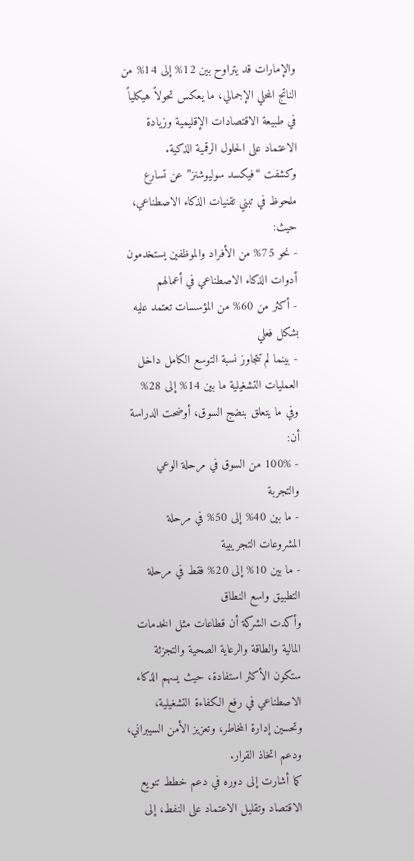والإمارات قد يتراوح بين 12% إلى 14% من الناتج المحلي الإجمالي، ما يعكس تحولاً هيكلياً في طبيعة الاقتصادات الإقليمية وزيادة الاعتماد على الحلول الرقمية الذكية.
وكشفت “فيكسد سوليوشنز” عن تسارع ملحوظ في تبني تقنيات الذكاء الاصطناعي، حيث:
- نحو 75% من الأفراد والموظفين يستخدمون أدوات الذكاء الاصطناعي في أعمالهم
- أكثر من 60% من المؤسسات تعتمد عليه بشكل فعلي
- بينما لم تتجاوز نسبة التوسع الكامل داخل العمليات التشغيلية ما بين 14% إلى 28%
وفي ما يتعلق بنضج السوق، أوضحت الدراسة أن:
- 100% من السوق في مرحلة الوعي والتجربة
- ما بين 40% إلى 50% في مرحلة المشروعات التجريبية
- ما بين 10% إلى 20% فقط في مرحلة التطبيق واسع النطاق
وأكدت الشركة أن قطاعات مثل الخدمات المالية والطاقة والرعاية الصحية والتجزئة ستكون الأكثر استفادة، حيث يسهم الذكاء الاصطناعي في رفع الكفاءة التشغيلية، وتحسين إدارة المخاطر، وتعزيز الأمن السيبراني، ودعم اتخاذ القرار.
كما أشارت إلى دوره في دعم خطط تنويع الاقتصاد وتقليل الاعتماد على النفط، إلى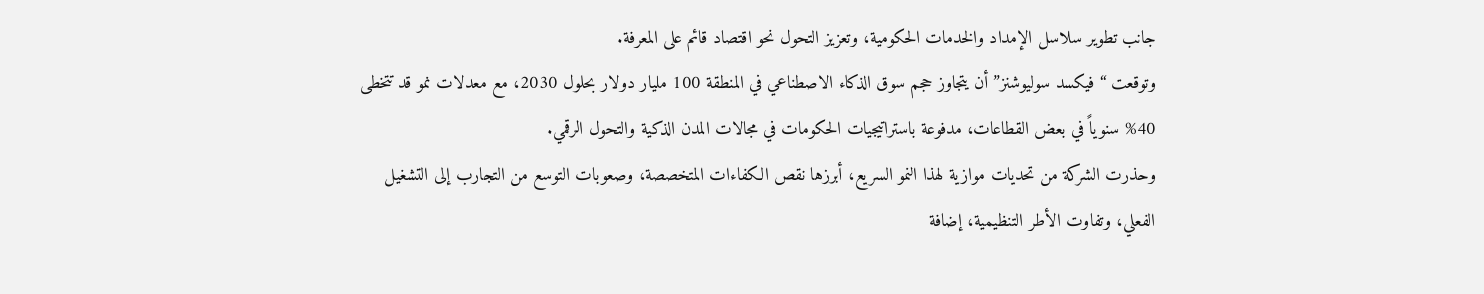جانب تطوير سلاسل الإمداد والخدمات الحكومية، وتعزيز التحول نحو اقتصاد قائم على المعرفة.
وتوقعت “فيكسد سوليوشنز” أن يتجاوز حجم سوق الذكاء الاصطناعي في المنطقة 100 مليار دولار بحلول 2030، مع معدلات نمو قد تتخطى 40% سنوياً في بعض القطاعات، مدفوعة باستراتيجيات الحكومات في مجالات المدن الذكية والتحول الرقمي.
وحذرت الشركة من تحديات موازية لهذا النمو السريع، أبرزها نقص الكفاءات المتخصصة، وصعوبات التوسع من التجارب إلى التشغيل الفعلي، وتفاوت الأطر التنظيمية، إضافة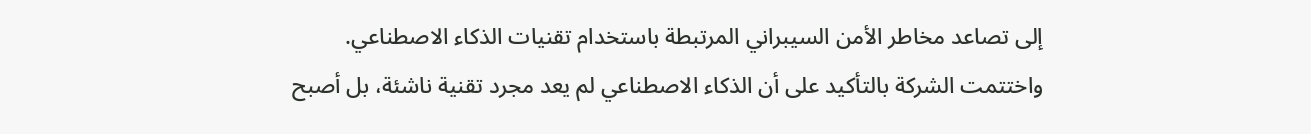إلى تصاعد مخاطر الأمن السيبراني المرتبطة باستخدام تقنيات الذكاء الاصطناعي.
واختتمت الشركة بالتأكيد على أن الذكاء الاصطناعي لم يعد مجرد تقنية ناشئة، بل أصبح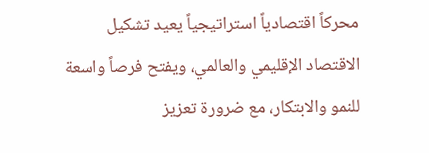محركاً اقتصادياً استراتيجياً يعيد تشكيل الاقتصاد الإقليمي والعالمي، ويفتح فرصاً واسعة للنمو والابتكار، مع ضرورة تعزيز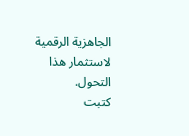الجاهزية الرقمية لاستثمار هذا التحول.
كتبت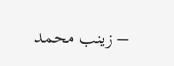– زينب محمد